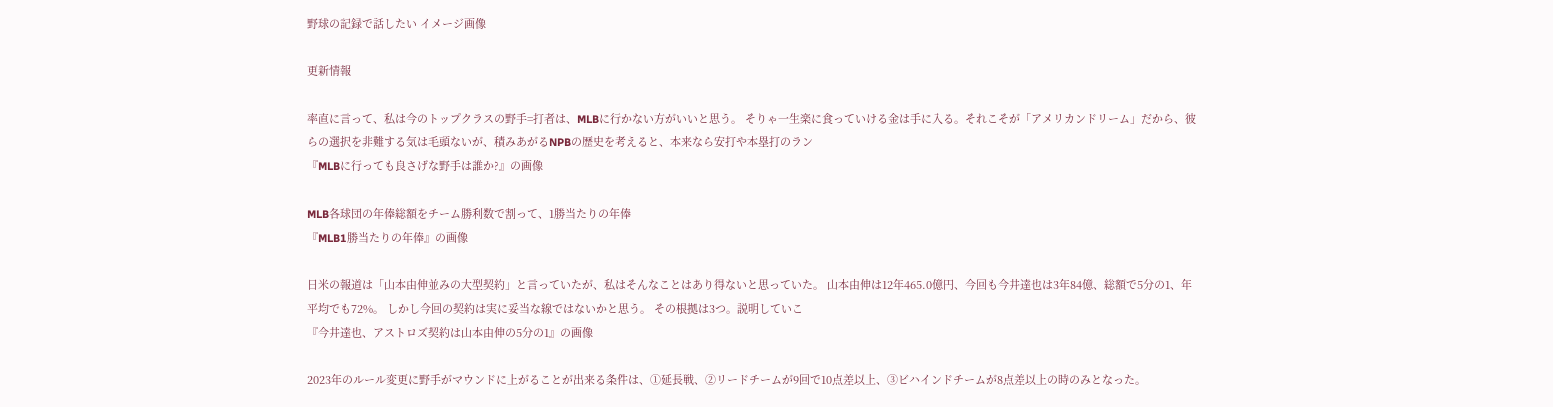野球の記録で話したい イメージ画像

更新情報

率直に言って、私は今のトップクラスの野手=打者は、MLBに行かない方がいいと思う。 そりゃ一生楽に食っていける金は手に入る。それこそが「アメリカンドリーム」だから、彼らの選択を非難する気は毛頭ないが、積みあがるNPBの歴史を考えると、本来なら安打や本塁打のラン
『MLBに行っても良さげな野手は誰か?』の画像

MLB各球団の年俸総額をチーム勝利数で割って、1勝当たりの年俸
『MLB1勝当たりの年俸』の画像

日米の報道は「山本由伸並みの大型契約」と言っていたが、私はそんなことはあり得ないと思っていた。 山本由伸は12年465.0億円、今回も今井達也は3年84億、総額で5分の1、年平均でも72%。 しかし今回の契約は実に妥当な線ではないかと思う。 その根拠は3つ。説明していこ
『今井達也、アストロズ契約は山本由伸の5分の1』の画像

2023年のルール変更に野手がマウンドに上がることが出来る条件は、①延長戦、②リードチームが9回で10点差以上、③ビハインドチームが8点差以上の時のみとなった。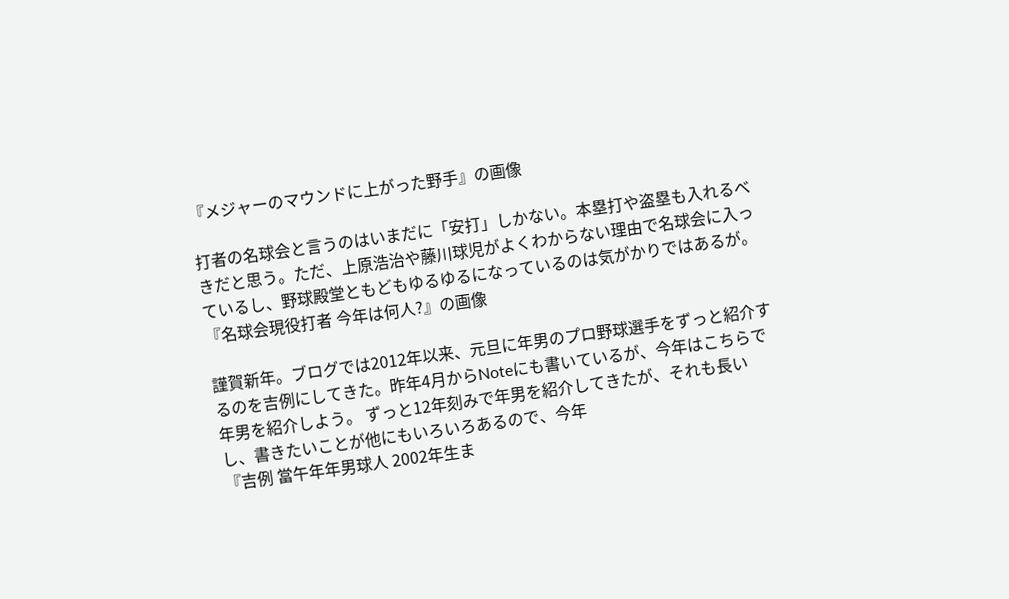『メジャーのマウンドに上がった野手』の画像

打者の名球会と言うのはいまだに「安打」しかない。本塁打や盗塁も入れるべきだと思う。ただ、上原浩治や藤川球児がよくわからない理由で名球会に入っているし、野球殿堂ともどもゆるゆるになっているのは気がかりではあるが。
『名球会現役打者 今年は何人?』の画像

謹賀新年。ブログでは2012年以来、元旦に年男のプロ野球選手をずっと紹介するのを吉例にしてきた。昨年4月からNoteにも書いているが、今年はこちらで年男を紹介しよう。 ずっと12年刻みで年男を紹介してきたが、それも長いし、書きたいことが他にもいろいろあるので、今年
『吉例 當午年年男球人 2002年生ま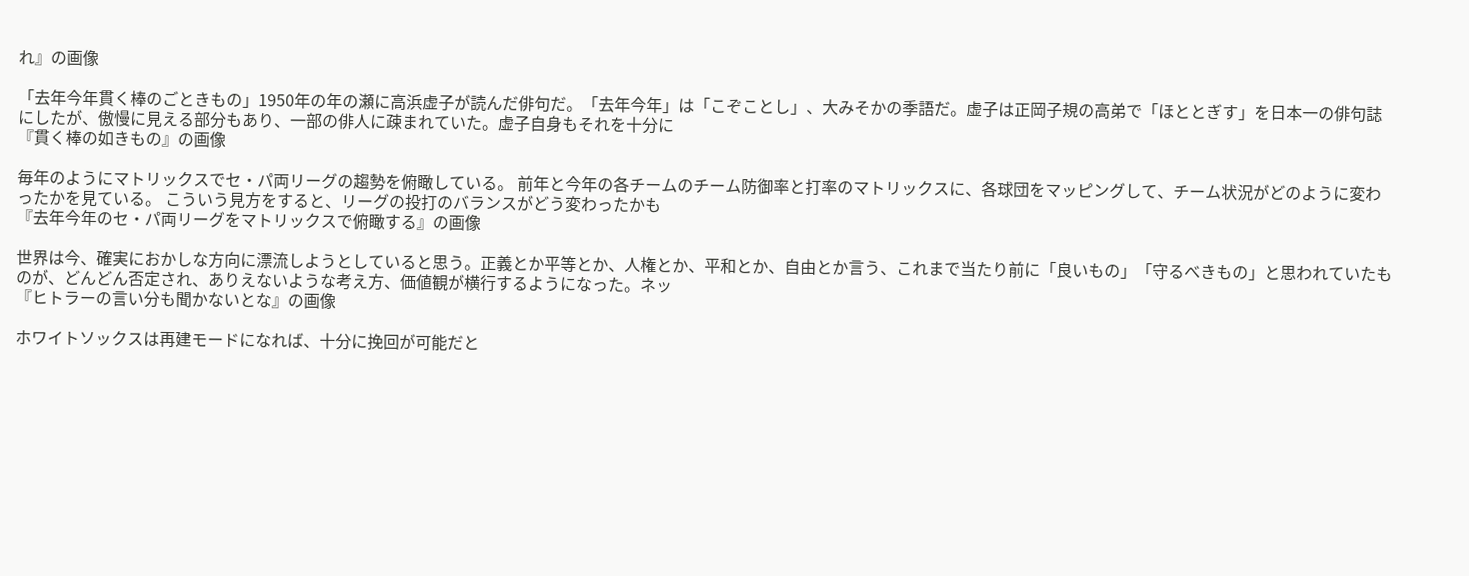れ』の画像

「去年今年貫く棒のごときもの」1950年の年の瀬に高浜虚子が読んだ俳句だ。「去年今年」は「こぞことし」、大みそかの季語だ。虚子は正岡子規の高弟で「ほととぎす」を日本一の俳句誌にしたが、傲慢に見える部分もあり、一部の俳人に疎まれていた。虚子自身もそれを十分に
『貫く棒の如きもの』の画像

毎年のようにマトリックスでセ・パ両リーグの趨勢を俯瞰している。 前年と今年の各チームのチーム防御率と打率のマトリックスに、各球団をマッピングして、チーム状況がどのように変わったかを見ている。 こういう見方をすると、リーグの投打のバランスがどう変わったかも
『去年今年のセ・パ両リーグをマトリックスで俯瞰する』の画像

世界は今、確実におかしな方向に漂流しようとしていると思う。正義とか平等とか、人権とか、平和とか、自由とか言う、これまで当たり前に「良いもの」「守るべきもの」と思われていたものが、どんどん否定され、ありえないような考え方、価値観が横行するようになった。ネッ
『ヒトラーの言い分も聞かないとな』の画像

ホワイトソックスは再建モードになれば、十分に挽回が可能だと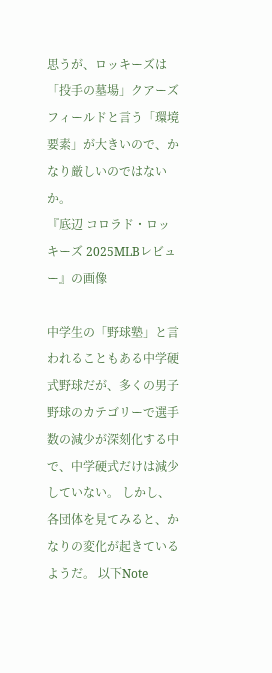思うが、ロッキーズは「投手の墓場」クアーズフィールドと言う「環境要素」が大きいので、かなり厳しいのではないか。
『底辺 コロラド・ロッキーズ 2025MLBレビュー』の画像

中学生の「野球塾」と言われることもある中学硬式野球だが、多くの男子野球のカテゴリーで選手数の減少が深刻化する中で、中学硬式だけは減少していない。 しかし、各団体を見てみると、かなりの変化が起きているようだ。 以下Note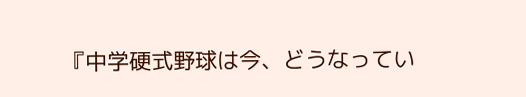『中学硬式野球は今、どうなってい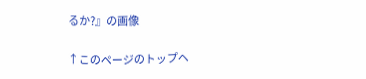るか?』の画像

↑このページのトップヘ